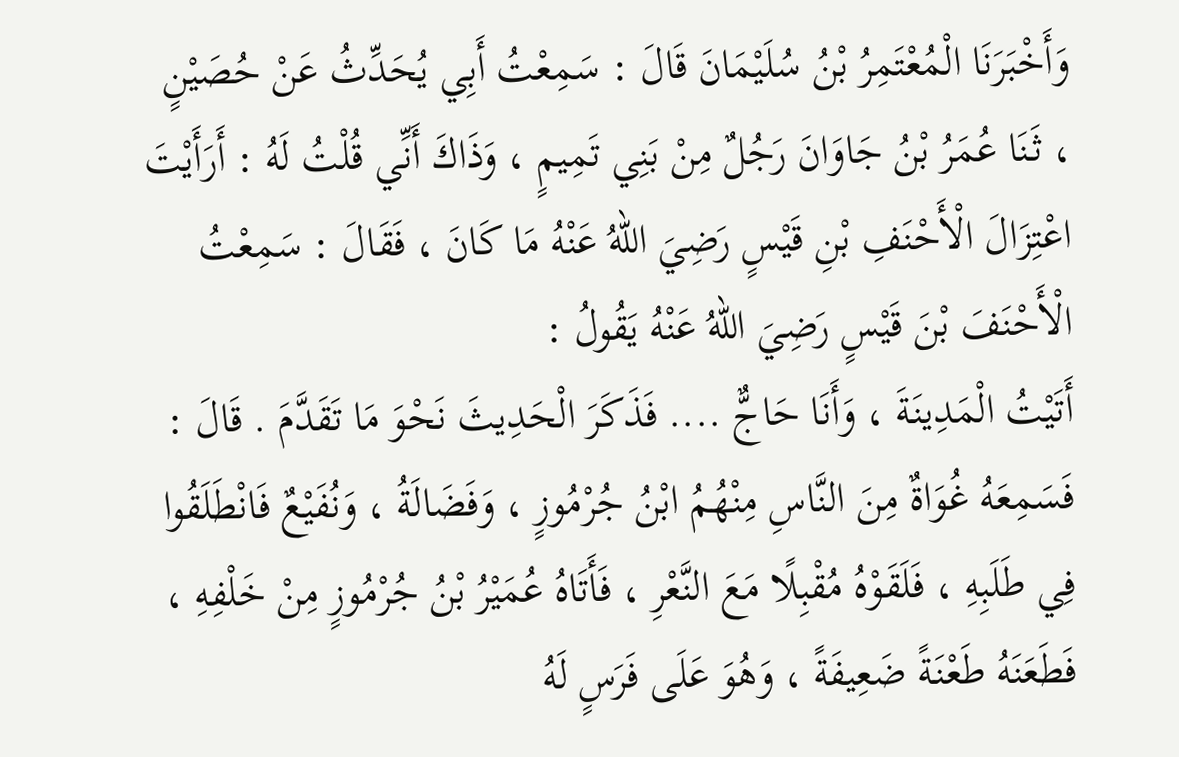وَأَخْبَرَنَا الْمُعْتَمِرُ بْنُ سُلَيْمَانَ قَالَ : سَمِعْتُ أَبِي يُحَدِّثُ عَنْ حُصَيْنٍ ، ثَنَا عُمَرُ بْنُ جَاوَانَ رَجُلٌ مِنْ بَنِي تَمِيمٍ ، وَذَاكَ أَنِّي قُلْتُ لَهُ : أَرَأَيْتَ اعْتِزَالَ الْأَحْنَفِ بْنِ قَيْسٍ رَضِيَ اللهُ عَنْهُ مَا كَانَ ، فَقَالَ : سَمِعْتُ الْأَحْنَفَ بْنَ قَيْسٍ رَضِيَ اللهُ عَنْهُ يَقُولُ :
أَتَيْتُ الْمَدِينَةَ ، وَأَنَا حَاجٌّ .... فَذَكَرَ الْحَدِيثَ نَحْوَ مَا تَقَدَّمَ . قَالَ : فَسَمِعَهُ غُوَاةٌ مِنَ النَّاسِ مِنْهُمُ ابْنُ جُرْمُوزٍ ، وَفَضَالَةُ ، وَنُفَيْعٌ فَانْطَلَقُوا فِي طَلَبِهِ ، فَلَقَوْهُ مُقْبِلًا مَعَ النَّعْرِ ، فَأَتَاهُ عُمَيْرُ بْنُ جُرْمُوزٍ مِنْ خَلْفِهِ ، فَطَعَنَهُ طَعْنَةً ضَعِيفَةً ، وَهُوَ عَلَى فَرَسٍ لَهُ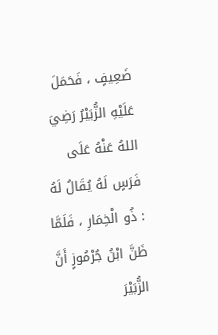ضَعِيفٍ ، فَحَمَلَ عَلَيْهِ الزُّبَيْرُ رَضِيَ اللهُ عَنْهُ عَلَى فَرَسٍ لَهُ يُقَالُ لَهُ : ذُو الْخِمَارِ ، فَلَمَّا ظَنَّ ابْنُ جُرْمُوزٍ أَنَّ الزُّبَيْرَ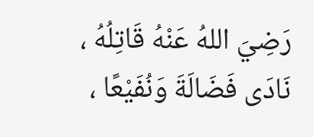رَضِيَ اللهُ عَنْهُ قَاتِلُهُ ، نَادَى فَضَالَةَ وَنُفَيْعًا ،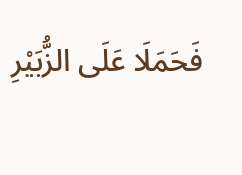فَحَمَلَا عَلَى الزُّبَيْرِ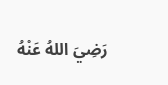رَضِيَ اللهُ عَنْهُ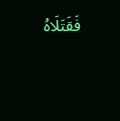فَقَتَلَاهُ